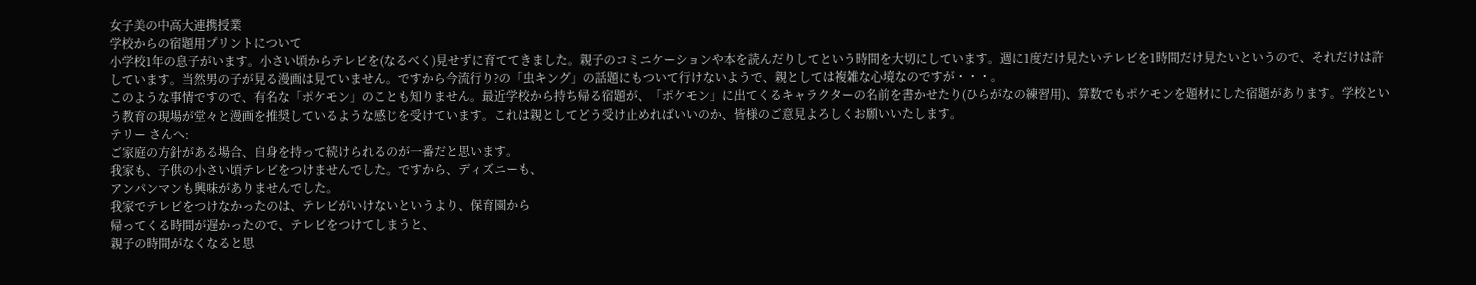女子美の中高大連携授業
学校からの宿題用プリントについて
小学校1年の息子がいます。小さい頃からテレビを(なるべく)見せずに育ててきました。親子のコミニケーションや本を読んだりしてという時間を大切にしています。週に1度だけ見たいテレビを1時間だけ見たいというので、それだけは許しています。当然男の子が見る漫画は見ていません。ですから今流行り?の「虫キング」の話題にもついて行けないようで、親としては複雑な心境なのですが・・・。
このような事情ですので、有名な「ポケモン」のことも知りません。最近学校から持ち帰る宿題が、「ポケモン」に出てくるキャラクターの名前を書かせたり(ひらがなの練習用)、算数でもポケモンを題材にした宿題があります。学校という教育の現場が堂々と漫画を推奨しているような感じを受けています。これは親としてどう受け止めればいいのか、皆様のご意見よろしくお願いいたします。
テリー さんへ:
ご家庭の方針がある場合、自身を持って続けられるのが一番だと思います。
我家も、子供の小さい頃テレビをつけませんでした。ですから、ディズニーも、
アンパンマンも興味がありませんでした。
我家でテレビをつけなかったのは、テレビがいけないというより、保育園から
帰ってくる時間が遅かったので、テレビをつけてしまうと、
親子の時間がなくなると思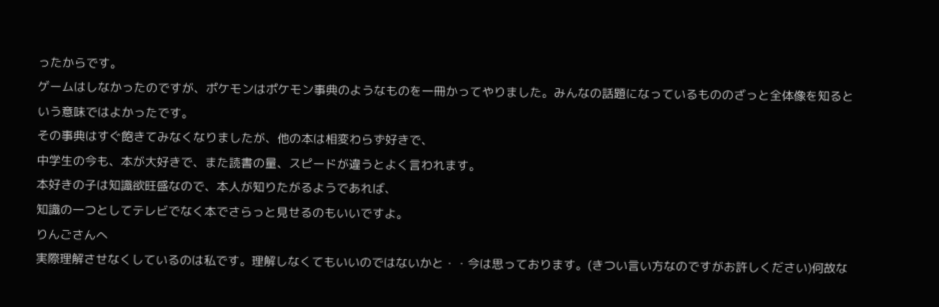ったからです。
ゲームはしなかったのですが、ポケモンはポケモン事典のようなものを一冊かってやりました。みんなの話題になっているもののざっと全体像を知るという意味ではよかったです。
その事典はすぐ飽きてみなくなりましたが、他の本は相変わらず好きで、
中学生の今も、本が大好きで、また読書の量、スピードが違うとよく言われます。
本好きの子は知識欲旺盛なので、本人が知りたがるようであれば、
知識の一つとしてテレビでなく本でさらっと見せるのもいいですよ。
りんごさんへ
実際理解させなくしているのは私です。理解しなくてもいいのではないかと・・今は思っております。(きつい言い方なのですがお許しください)何故な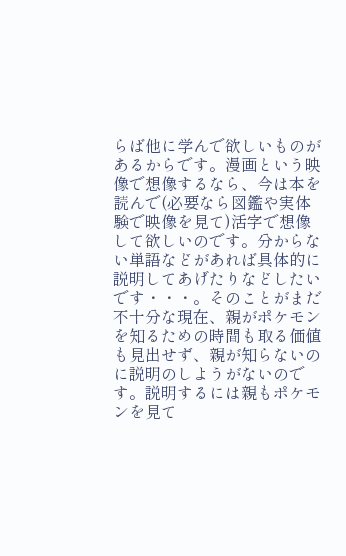らば他に学んで欲しいものがあるからです。漫画という映像で想像するなら、今は本を読んで(必要なら図鑑や実体験で映像を見て)活字で想像して欲しいのです。分からない単語などがあれば具体的に説明してあげたりなどしたいです・・・。そのことがまだ不十分な現在、親がポケモンを知るための時間も取る価値も見出せず、親が知らないのに説明のしようがないのです。説明するには親もポケモンを見て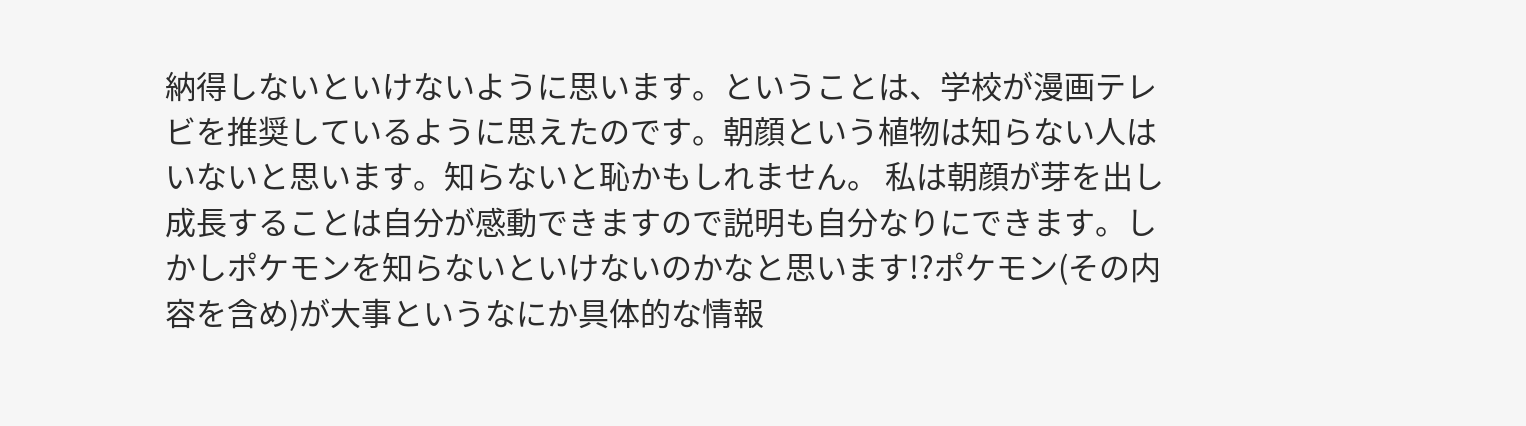納得しないといけないように思います。ということは、学校が漫画テレビを推奨しているように思えたのです。朝顔という植物は知らない人はいないと思います。知らないと恥かもしれません。 私は朝顔が芽を出し成長することは自分が感動できますので説明も自分なりにできます。しかしポケモンを知らないといけないのかなと思います!?ポケモン(その内容を含め)が大事というなにか具体的な情報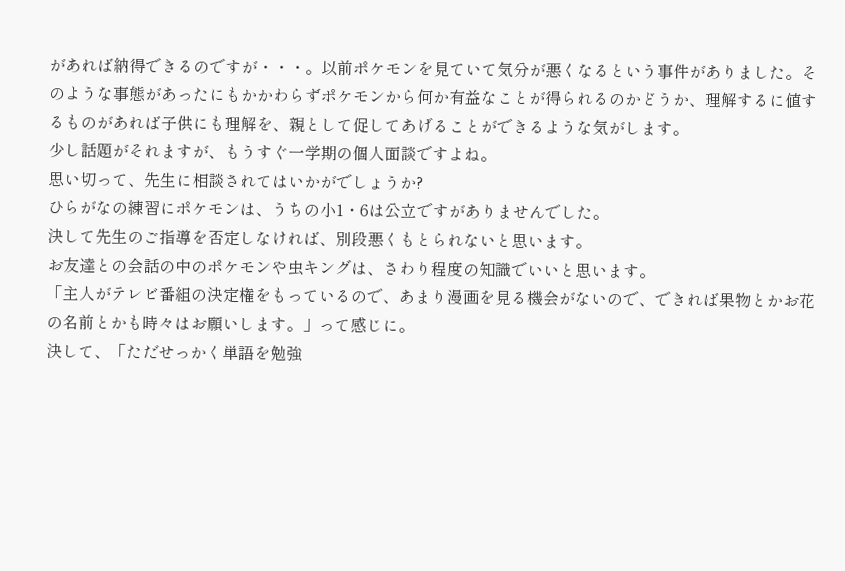があれば納得できるのですが・・・。以前ポケモンを見ていて気分が悪くなるという事件がありました。そのような事態があったにもかかわらずポケモンから何か有益なことが得られるのかどうか、理解するに値するものがあれば子供にも理解を、親として促してあげることができるような気がします。
少し話題がそれますが、もうすぐ一学期の個人面談ですよね。
思い切って、先生に相談されてはいかがでしょうか?
ひらがなの練習にポケモンは、うちの小1・6は公立ですがありませんでした。
決して先生のご指導を否定しなければ、別段悪くもとられないと思います。
お友達との会話の中のポケモンや虫キングは、さわり程度の知識でいいと思います。
「主人がテレビ番組の決定権をもっているので、あまり漫画を見る機会がないので、できれば果物とかお花の名前とかも時々はお願いします。」って感じに。
決して、「ただせっかく単語を勉強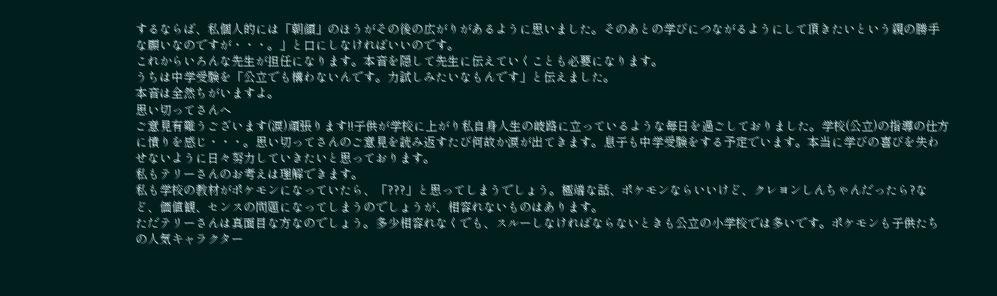するならば、私個人的には「朝顔」のほうがその後の広がりがあるように思いました。そのあとの学びにつながるようにして頂きたいという親の勝手な願いなのですが・・・。」と口にしなければいいのです。
これからいろんな先生が担任になります。本音を隠して先生に伝えていくことも必要になります。
うちは中学受験を「公立でも構わないんです。力試しみたいなもんです」と伝えました。
本音は全然ちがいますよ。
思い切ってさんへ
ご意見有難うございます(涙)頑張ります!!子供が学校に上がり私自身人生の岐路に立っているような毎日を過ごしておりました。学校(公立)の指導の仕方に憤りを感じ・・・。思い切ってさんのご意見を読み返すたび何故か涙が出てきます。息子も中学受験をする予定でいます。本当に学びの喜びを失わせないように日々努力していきたいと思っております。
私もテリーさんのお考えは理解できます。
私も学校の教材がポケモンになっていたら、「???」と思ってしまうでしょう。極端な話、ポケモンならいいけど、クレヨンしんちゃんだったら?など、価値観、センスの問題になってしまうのでしょうが、相容れないものはあります。
ただテリーさんは真面目な方なのでしょう。多少相容れなくでも、スルーしなければならないときも公立の小学校では多いです。ポケモンも子供たちの人気キャラクター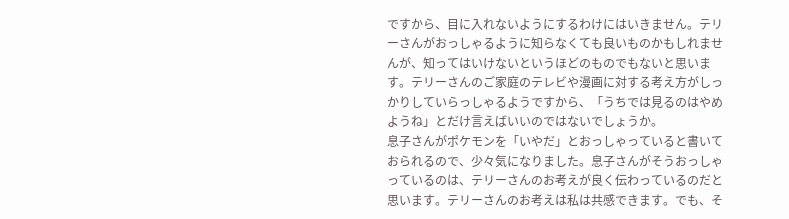ですから、目に入れないようにするわけにはいきません。テリーさんがおっしゃるように知らなくても良いものかもしれませんが、知ってはいけないというほどのものでもないと思います。テリーさんのご家庭のテレビや漫画に対する考え方がしっかりしていらっしゃるようですから、「うちでは見るのはやめようね」とだけ言えばいいのではないでしょうか。
息子さんがポケモンを「いやだ」とおっしゃっていると書いておられるので、少々気になりました。息子さんがそうおっしゃっているのは、テリーさんのお考えが良く伝わっているのだと思います。テリーさんのお考えは私は共感できます。でも、そ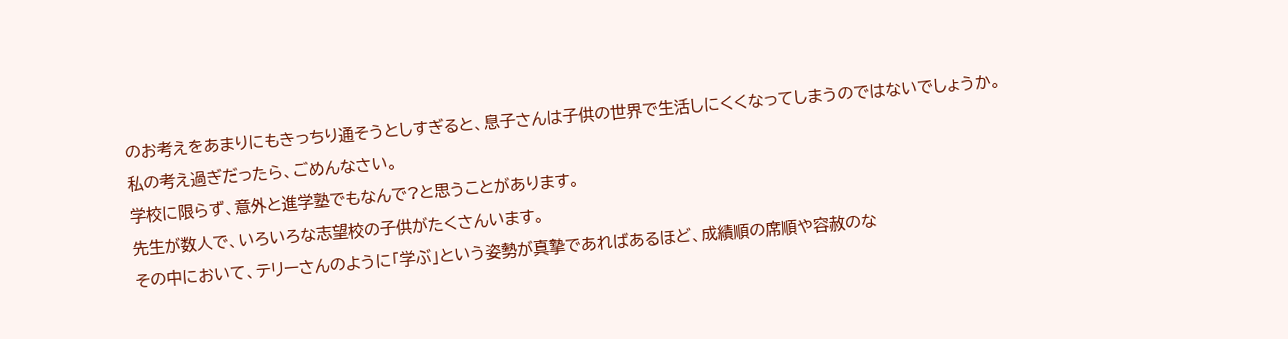のお考えをあまりにもきっちり通そうとしすぎると、息子さんは子供の世界で生活しにくくなってしまうのではないでしょうか。
私の考え過ぎだったら、ごめんなさい。
学校に限らず、意外と進学塾でもなんで?と思うことがあります。
先生が数人で、いろいろな志望校の子供がたくさんいます。
その中において、テリーさんのように「学ぶ」という姿勢が真摯であればあるほど、成績順の席順や容赦のな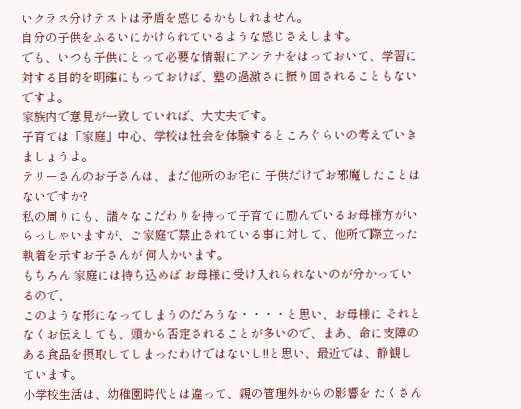いクラス分けテストは矛盾を感じるかもしれません。
自分の子供をふるいにかけられているような感じさえします。
でも、いつも子供にとって必要な情報にアンテナをはっておいて、学習に対する目的を明確にもっておけば、塾の過激さに振り回されることもないですよ。
家族内で意見が一致していれば、大丈夫です。
子育ては「家庭」中心、学校は社会を体験するところぐらいの考えでいきましょうよ。
テリーさんのお子さんは、まだ他所のお宅に 子供だけでお邪魔したことはないですか?
私の周りにも、諸々なこだわりを持って子育てに励んでいるお母様方がいらっしゃいますが、ご家庭で禁止されている事に対して、他所で際立った執着を示すお子さんが 何人かいます。
もちろん 家庭には持ち込めば お母様に受け入れられないのが分かっているので、
このような形になってしまうのだろうな・・・・と思い、お母様に それとなくお伝えしても、頭から否定されることが多いので、まあ、命に支障のある食品を摂取してしまったわけではないし!!と思い、最近では、静観しています。
小学校生活は、幼稚園時代とは違って、親の管理外からの影響を たくさん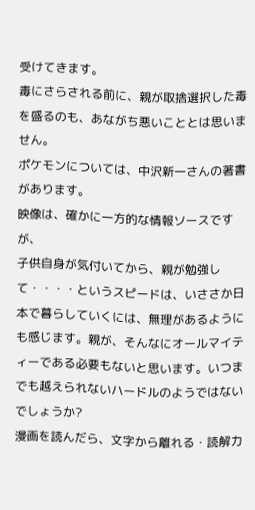受けてきます。
毒にさらされる前に、親が取捨選択した毒を盛るのも、あながち悪いこととは思いません。
ポケモンについては、中沢新一さんの著書があります。
映像は、確かに一方的な情報ソースですが、
子供自身が気付いてから、親が勉強して・・・・というスピードは、いささか日本で暮らしていくには、無理があるようにも感じます。親が、そんなにオールマイティーである必要もないと思います。いつまでも越えられないハードルのようではないでしょうか?
漫画を読んだら、文字から離れる・読解力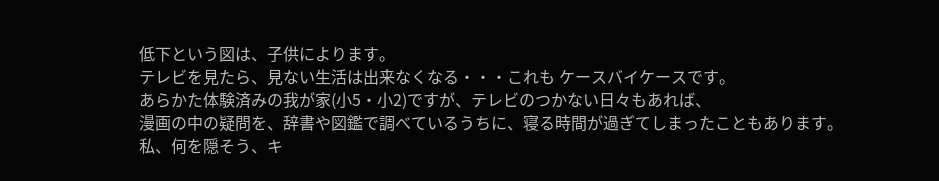低下という図は、子供によります。
テレビを見たら、見ない生活は出来なくなる・・・これも ケースバイケースです。
あらかた体験済みの我が家(小5・小2)ですが、テレビのつかない日々もあれば、
漫画の中の疑問を、辞書や図鑑で調べているうちに、寝る時間が過ぎてしまったこともあります。
私、何を隠そう、キ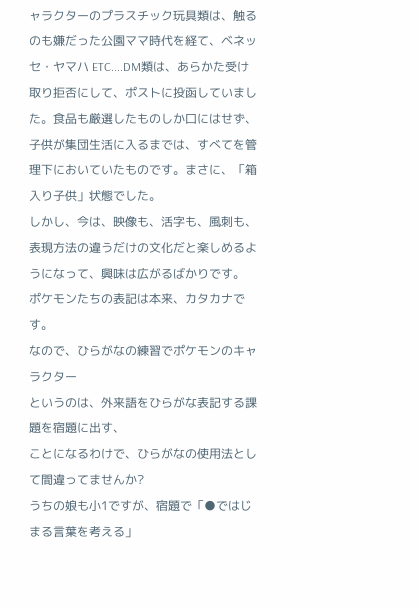ャラクターのプラスチック玩具類は、触るのも嫌だった公園ママ時代を経て、ベネッセ・ヤマハ ETC....DM類は、あらかた受け取り拒否にして、ポストに投函していました。食品も厳選したものしか口にはせず、子供が集団生活に入るまでは、すべてを管理下においていたものです。まさに、「箱入り子供」状態でした。
しかし、今は、映像も、活字も、風刺も、表現方法の違うだけの文化だと楽しめるようになって、興味は広がるばかりです。
ポケモンたちの表記は本来、カタカナです。
なので、ひらがなの練習でポケモンのキャラクター
というのは、外来語をひらがな表記する課題を宿題に出す、
ことになるわけで、ひらがなの使用法として間違ってませんか?
うちの娘も小1ですが、宿題で「●ではじまる言葉を考える」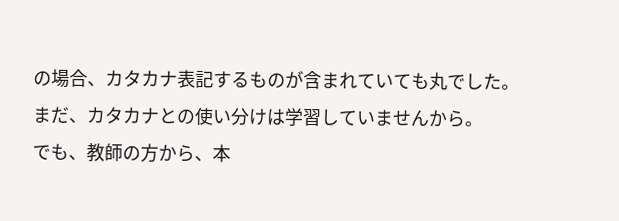の場合、カタカナ表記するものが含まれていても丸でした。
まだ、カタカナとの使い分けは学習していませんから。
でも、教師の方から、本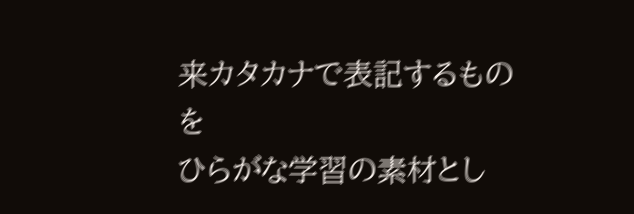来カタカナで表記するものを
ひらがな学習の素材とし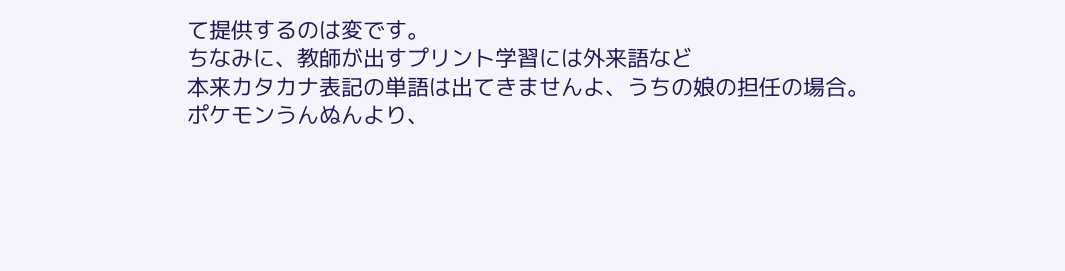て提供するのは変です。
ちなみに、教師が出すプリント学習には外来語など
本来カタカナ表記の単語は出てきませんよ、うちの娘の担任の場合。
ポケモンうんぬんより、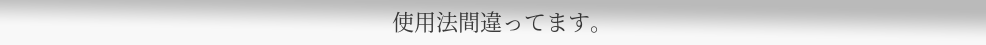使用法間違ってます。